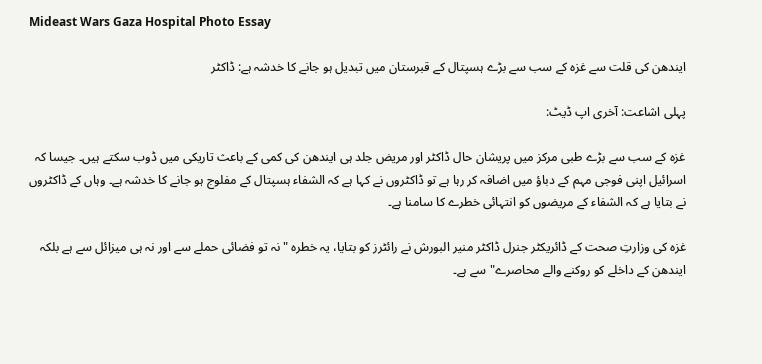Mideast Wars Gaza Hospital Photo Essay

ایندھن کی قلت سے غزہ کے سب سے بڑے ہسپتال کے قبرستان میں تبدیل ہو جانے کا خدشہ ہے: ڈاکٹر

پہلی اشاعت: آخری اپ ڈیٹ:

غزہ کے سب سے بڑے طبی مرکز میں پریشان حال ڈاکٹر اور مریض جلد ہی ایندھن کی کمی کے باعث تاریکی میں ڈوب سکتے ہیں۔ جیسا کہ اسرائیل اپنی فوجی مہم کے دباؤ میں اضافہ کر رہا ہے تو ڈاکٹروں نے کہا ہے کہ الشفاء ہسپتال کے مفلوج ہو جانے کا خدشہ ہے۔ وہاں کے ڈاکٹروں نے بتایا ہے کہ الشفاء کے مریضوں کو انتہائی خطرے کا سامنا ہے۔

غزہ کی وزارتِ صحت کے ڈائریکٹر جنرل ڈاکٹر منیر البورش نے رائٹرز کو بتایا، یہ خطرہ "نہ تو فضائی حملے سے اور نہ ہی میزائل سے ہے بلکہ ایندھن کے داخلے کو روکنے والے محاصرے" سے ہے۔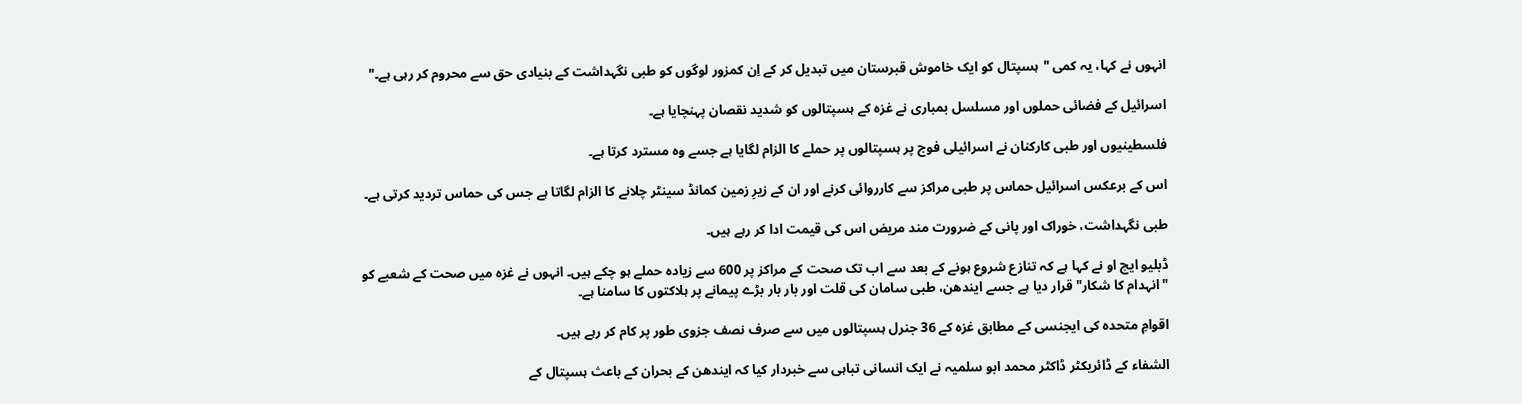انہوں نے کہا، یہ کمی "ہسپتال کو ایک خاموش قبرستان میں تبدیل کر کے اِن کمزور لوگوں کو طبی نگہداشت کے بنیادی حق سے محروم کر رہی ہے۔"

اسرائیل کے فضائی حملوں اور مسلسل بمباری نے غزہ کے ہسپتالوں کو شدید نقصان پہنچایا ہے۔

فلسطینیوں اور طبی کارکنان نے اسرائیلی فوج پر ہسپتالوں پر حملے کا الزام لگایا ہے جسے وہ مسترد کرتا ہے۔

اس کے برعکس اسرائیل حماس پر طبی مراکز سے کارروائی کرنے اور ان کے زیرِ زمین کمانڈ سینٹر چلانے کا الزام لگاتا ہے جس کی حماس تردید کرتی ہے۔

طبی نگہداشت، خوراک اور پانی کے ضرورت مند مریض اس کی قیمت ادا کر رہے ہیں۔

ڈبلیو ایچ او نے کہا ہے کہ تنازع شروع ہونے کے بعد سے اب تک صحت کے مراکز پر 600 سے زیادہ حملے ہو چکے ہیں۔ انہوں نے غزہ میں صحت کے شعبے کو "انہدام کا شکار" قرار دیا ہے جسے ایندھن، طبی سامان کی قلت اور بار بار بڑے پیمانے پر ہلاکتوں کا سامنا ہے۔

اقوامِ متحدہ کی ایجنسی کے مطابق غزہ کے 36 جنرل ہسپتالوں میں سے صرف نصف جزوی طور پر کام کر رہے ہیں۔

الشفاء کے ڈائریکٹر ڈاکٹر محمد ابو سلمیہ نے ایک انسانی تباہی سے خبردار کیا کہ ایندھن کے بحران کے باعث ہسپتال کے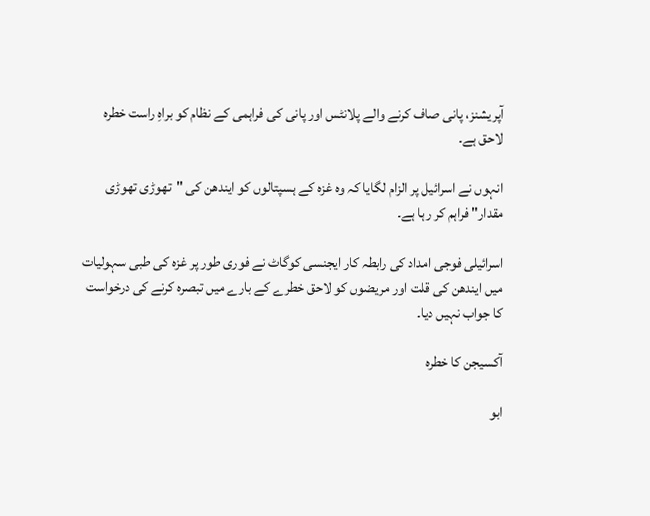آپریشنز، پانی صاف کرنے والے پلانٹس اور پانی کی فراہمی کے نظام کو براہِ راست خطرہ لاحق ہے۔

انہوں نے اسرائیل پر الزام لگایا کہ وہ غزہ کے ہسپتالوں کو ایندھن کی "تھوڑی تھوڑی مقدار" فراہم کر رہا ہے۔

اسرائیلی فوجی امداد کی رابطہ کار ایجنسی کوگاٹ نے فوری طور پر غزہ کی طبی سہولیات میں ایندھن کی قلت اور مریضوں کو لاحق خطرے کے بارے میں تبصرہ کرنے کی درخواست کا جواب نہیں دیا۔

آکسیجن کا خطرہ

ابو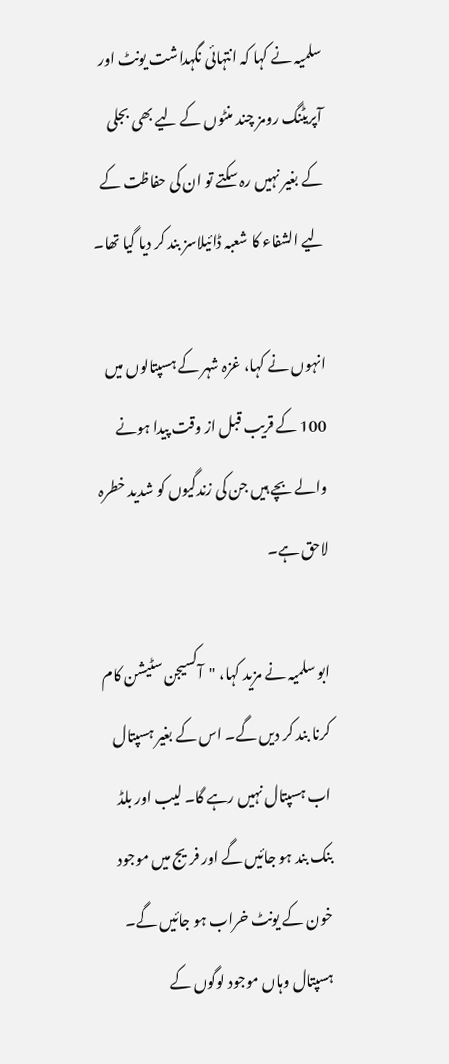سلمیہ نے کہا کہ انتہائی نگہداشت یونٹ اور آپریٹنگ رومز چند منٹوں کے لیے بھی بجلی کے بغیر نہیں رہ سکتے تو ان کی حفاظت کے لیے الشفاء کا شعبہ ڈائیلاسز بند کر دیا گیا تھا۔

انہوں نے کہا، غزہ شہر کے ہسپتالوں میں 100 کے قریب قبل از وقت پیدا ہونے والے بچے ہیں جن کی زندگیوں کو شدید خطرہ لاحق ہے۔

ابو سلمیہ نے مزید کہا، "آکسیجن سٹیشن کام کرنا بند کر دیں گے۔ اس کے بغیر ہسپتال اب ہسپتال نہیں رہے گا۔ لیب اور بلڈ بنک بند ہو جائیں گے اور فریج میں موجود خون کے یونٹ خراب ہو جائیں گے۔ ہسپتال وہاں موجود لوگوں کے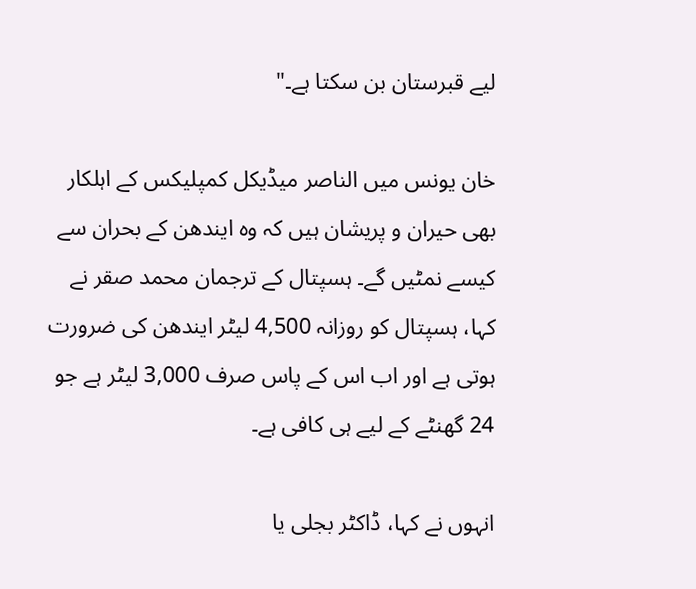لیے قبرستان بن سکتا ہے۔"

خان یونس میں الناصر میڈیکل کمپلیکس کے اہلکار بھی حیران و پریشان ہیں کہ وہ ایندھن کے بحران سے کیسے نمٹیں گے۔ ہسپتال کے ترجمان محمد صقر نے کہا، ہسپتال کو روزانہ 4,500 لیٹر ایندھن کی ضرورت ہوتی ہے اور اب اس کے پاس صرف 3,000 لیٹر ہے جو 24 گھنٹے کے لیے ہی کافی ہے۔

انہوں نے کہا، ڈاکٹر بجلی یا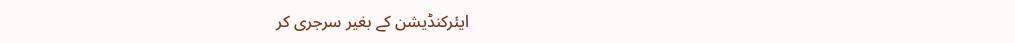ایئرکنڈیشن کے بغیر سرجری کر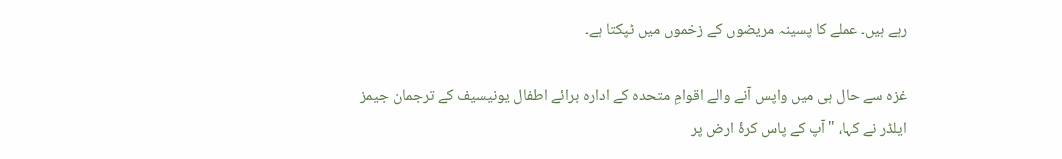رہے ہیں۔ عملے کا پسینہ مریضوں کے زخموں میں ٹپکتا ہے۔

غزہ سے حال ہی میں واپس آنے والے اقوامِ متحدہ کے ادارہ برائے اطفال یونیسیف کے ترجمان جیمز ایلڈر نے کہا، "آپ کے پاس کرۂ ارض پر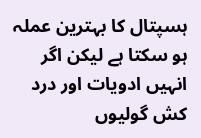ہسپتال کا بہترین عملہ ہو سکتا ہے لیکن اگر انہیں ادویات اور درد کش گولیوں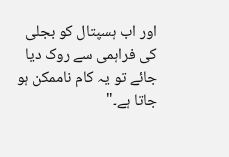اور اب ہسپتال کو بجلی کی فراہمی سے روک دیا جائے تو یہ کام ناممکن ہو جاتا ہے۔"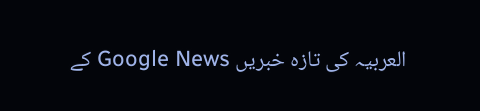العربیہ کی تازہ خبریں Google News کے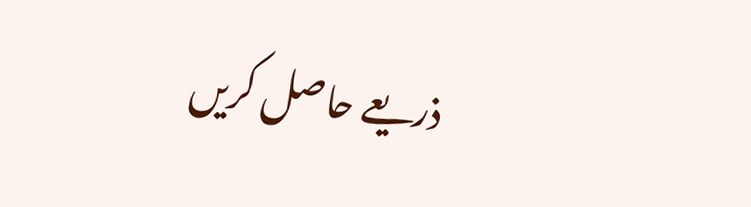ذریعے حاصل کریں